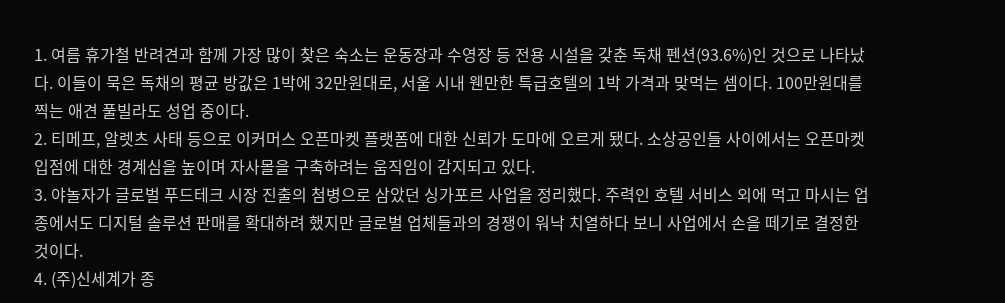1. 여름 휴가철 반려견과 함께 가장 많이 찾은 숙소는 운동장과 수영장 등 전용 시설을 갖춘 독채 펜션(93.6%)인 것으로 나타났다. 이들이 묵은 독채의 평균 방값은 1박에 32만원대로, 서울 시내 웬만한 특급호텔의 1박 가격과 맞먹는 셈이다. 100만원대를 찍는 애견 풀빌라도 성업 중이다.
2. 티메프, 알렛츠 사태 등으로 이커머스 오픈마켓 플랫폼에 대한 신뢰가 도마에 오르게 됐다. 소상공인들 사이에서는 오픈마켓 입점에 대한 경계심을 높이며 자사몰을 구축하려는 움직임이 감지되고 있다.
3. 야놀자가 글로벌 푸드테크 시장 진출의 첨병으로 삼았던 싱가포르 사업을 정리했다. 주력인 호텔 서비스 외에 먹고 마시는 업종에서도 디지털 솔루션 판매를 확대하려 했지만 글로벌 업체들과의 경쟁이 워낙 치열하다 보니 사업에서 손을 떼기로 결정한 것이다.
4. (주)신세계가 종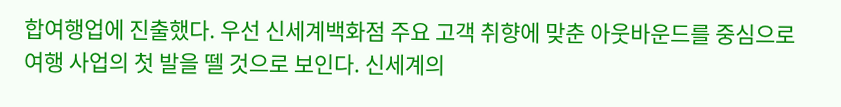합여행업에 진출했다. 우선 신세계백화점 주요 고객 취향에 맞춘 아웃바운드를 중심으로 여행 사업의 첫 발을 뗄 것으로 보인다. 신세계의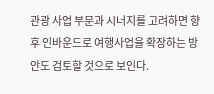관광 사업 부문과 시너지를 고려하면 향후 인바운드로 여행사업을 확장하는 방안도 검토할 것으로 보인다.